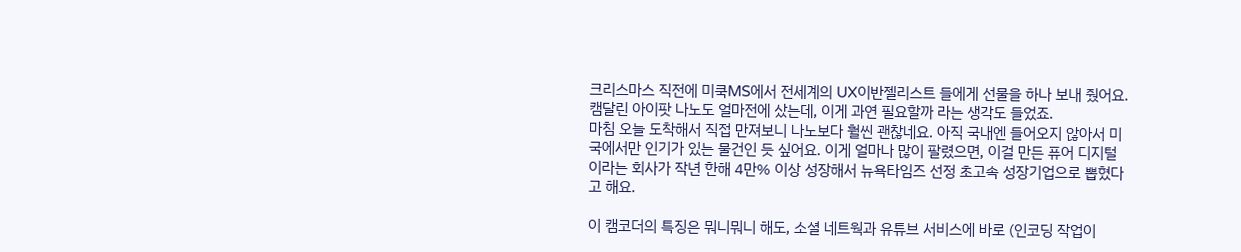크리스마스 직전에 미쿡MS에서 전세계의 UX이반젤리스트 들에게 선물을 하나 보내 줬어요. 캠달린 아이팟 나노도 얼마전에 샀는데, 이게 과연 필요할까 라는 생각도 들었죠.
마침 오늘 도착해서 직접 만져보니 나노보다 훨씬 괜찮네요. 아직 국내엔 들어오지 않아서 미국에서만 인기가 있는 물건인 듯 싶어요. 이게 얼마나 많이 팔렸으면, 이걸 만든 퓨어 디지털이라는 회사가 작년 한해 4만% 이상 성장해서 뉴욕타임즈 선정 초고속 성장기업으로 뽑혔다고 해요.

이 캠코더의 특징은 뭐니뭐니 해도, 소셜 네트웍과 유튜브 서비스에 바로 (인코딩 작업이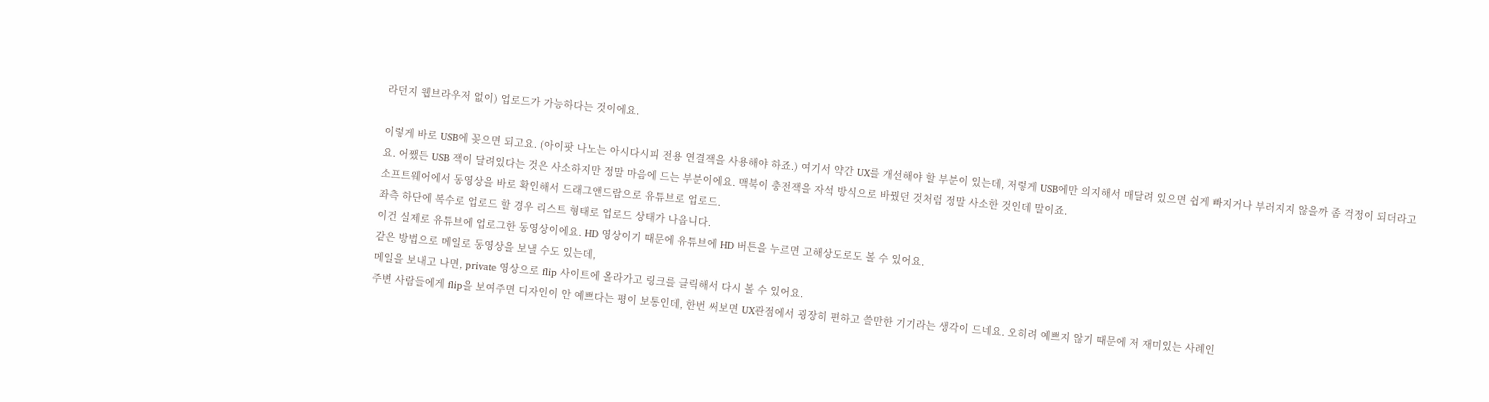라던지 웹브라우저 없이) 업로드가 가능하다는 것이에요.

이렇게 바로 USB에 꽂으면 되고요. (아이팟 나노는 아시다시피 전용 연결잭을 사용해야 하죠.) 여기서 약간 UX를 개선해야 할 부분이 있는데, 저렇게 USB에만 의지해서 매달려 있으면 쉽게 빠지거나 부러지지 않을까 좀 걱정이 되더라고요. 어쨌든 USB 잭이 달려있다는 것은 사소하지만 정말 마음에 드는 부분이에요. 맥북이 충전잭을 자석 방식으로 바꿨던 것처럼 정말 사소한 것인데 말이죠.
소프트웨어에서 동영상을 바로 확인해서 드래그앤드랍으로 유튜브로 업로드.
좌측 하단에 복수로 업로드 할 경우 리스트 형태로 업로드 상태가 나옵니다.
이건 실제로 유튜브에 업로그한 동영상이에요. HD 영상이기 때문에 유튜브에 HD 버튼을 누르면 고해상도로도 볼 수 있어요.
같은 방법으로 메일로 동영상을 보낼 수도 있는데,
메일을 보내고 나면, private 영상으로 flip 사이트에 올라가고 링크를 클릭해서 다시 볼 수 있어요.
주변 사람들에게 flip을 보여주면 디자인이 안 예쁘다는 평이 보통인데, 한번 써보면 UX관점에서 굉장히 편하고 쓸만한 기기라는 생각이 드네요. 오히려 예쁘지 않기 때문에 저 재미있는 사례인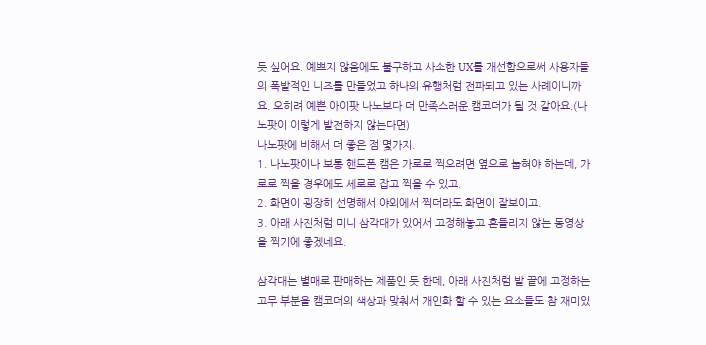듯 싶어요. 예쁘지 않음에도 불구하고 사소한 UX를 개선함으로써 사용자들의 폭발적인 니즈를 만들었고 하나의 유행처럼 전파되고 있는 사례이니까요. 오히려 예쁜 아이팟 나노보다 더 만족스러운 캠코더가 될 것 같아요.(나노팟이 이렇게 발전하지 않는다면)
나노팟에 비해서 더 좋은 점 몇가지.
1. 나노팟이나 보통 핸드폰 캠은 가로로 찍으려면 옆으로 눕혀야 하는데, 가로로 찍을 경우에도 세로로 잡고 찍을 수 있고.
2. 화면이 굉장히 선명해서 야외에서 찍더라도 화면이 잘보이고.
3. 아래 사진처럼 미니 삼각대가 있어서 고정해놓고 흔들리지 않는 동영상을 찍기에 좋겠네요.

삼각대는 별매로 판매하는 제품인 듯 한데, 아래 사진처럼 발 끝에 고정하는 고무 부분을 캠코더의 색상과 맞춰서 개인화 할 수 있는 요소들도 참 재미있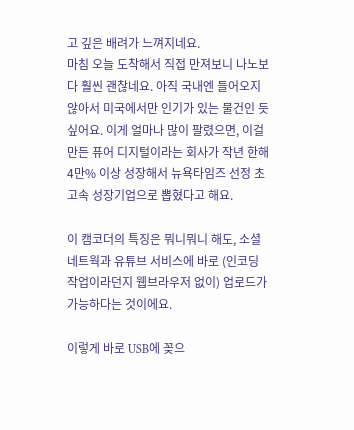고 깊은 배려가 느껴지네요.
마침 오늘 도착해서 직접 만져보니 나노보다 훨씬 괜찮네요. 아직 국내엔 들어오지 않아서 미국에서만 인기가 있는 물건인 듯 싶어요. 이게 얼마나 많이 팔렸으면, 이걸 만든 퓨어 디지털이라는 회사가 작년 한해 4만% 이상 성장해서 뉴욕타임즈 선정 초고속 성장기업으로 뽑혔다고 해요.

이 캠코더의 특징은 뭐니뭐니 해도, 소셜 네트웍과 유튜브 서비스에 바로 (인코딩 작업이라던지 웹브라우저 없이) 업로드가 가능하다는 것이에요.

이렇게 바로 USB에 꽂으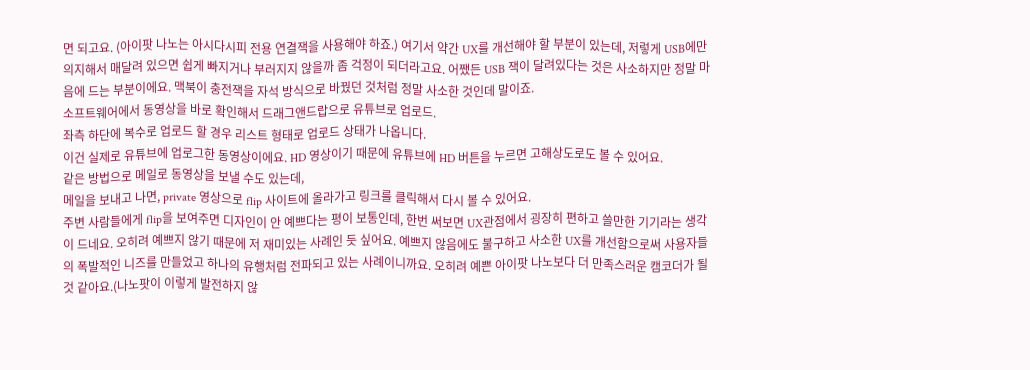면 되고요. (아이팟 나노는 아시다시피 전용 연결잭을 사용해야 하죠.) 여기서 약간 UX를 개선해야 할 부분이 있는데, 저렇게 USB에만 의지해서 매달려 있으면 쉽게 빠지거나 부러지지 않을까 좀 걱정이 되더라고요. 어쨌든 USB 잭이 달려있다는 것은 사소하지만 정말 마음에 드는 부분이에요. 맥북이 충전잭을 자석 방식으로 바꿨던 것처럼 정말 사소한 것인데 말이죠.
소프트웨어에서 동영상을 바로 확인해서 드래그앤드랍으로 유튜브로 업로드.
좌측 하단에 복수로 업로드 할 경우 리스트 형태로 업로드 상태가 나옵니다.
이건 실제로 유튜브에 업로그한 동영상이에요. HD 영상이기 때문에 유튜브에 HD 버튼을 누르면 고해상도로도 볼 수 있어요.
같은 방법으로 메일로 동영상을 보낼 수도 있는데,
메일을 보내고 나면, private 영상으로 flip 사이트에 올라가고 링크를 클릭해서 다시 볼 수 있어요.
주변 사람들에게 flip을 보여주면 디자인이 안 예쁘다는 평이 보통인데, 한번 써보면 UX관점에서 굉장히 편하고 쓸만한 기기라는 생각이 드네요. 오히려 예쁘지 않기 때문에 저 재미있는 사례인 듯 싶어요. 예쁘지 않음에도 불구하고 사소한 UX를 개선함으로써 사용자들의 폭발적인 니즈를 만들었고 하나의 유행처럼 전파되고 있는 사례이니까요. 오히려 예쁜 아이팟 나노보다 더 만족스러운 캠코더가 될 것 같아요.(나노팟이 이렇게 발전하지 않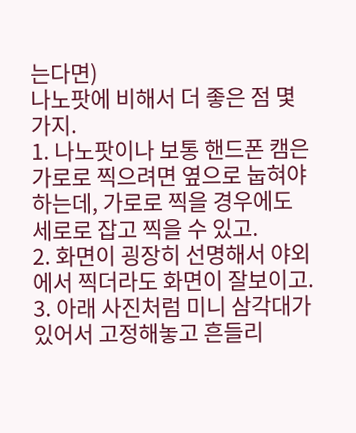는다면)
나노팟에 비해서 더 좋은 점 몇가지.
1. 나노팟이나 보통 핸드폰 캠은 가로로 찍으려면 옆으로 눕혀야 하는데, 가로로 찍을 경우에도 세로로 잡고 찍을 수 있고.
2. 화면이 굉장히 선명해서 야외에서 찍더라도 화면이 잘보이고.
3. 아래 사진처럼 미니 삼각대가 있어서 고정해놓고 흔들리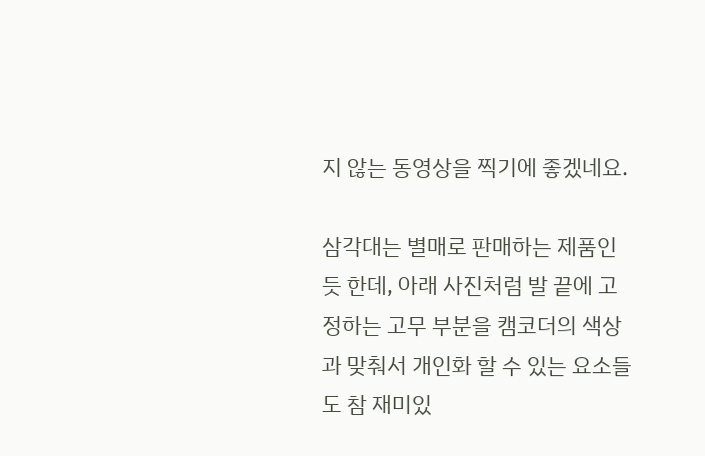지 않는 동영상을 찍기에 좋겠네요.

삼각대는 별매로 판매하는 제품인 듯 한데, 아래 사진처럼 발 끝에 고정하는 고무 부분을 캠코더의 색상과 맞춰서 개인화 할 수 있는 요소들도 참 재미있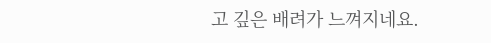고 깊은 배려가 느껴지네요.